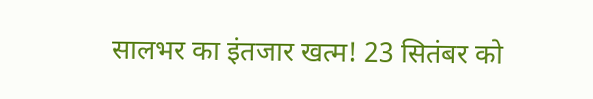सालभर का इंतजार खत्म! 23 सितंबर को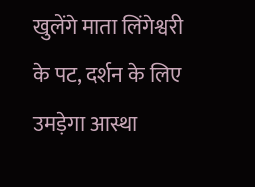खुलेंगे माता लिंगेश्वरी के पट, दर्शन के लिए उमड़ेगा आस्था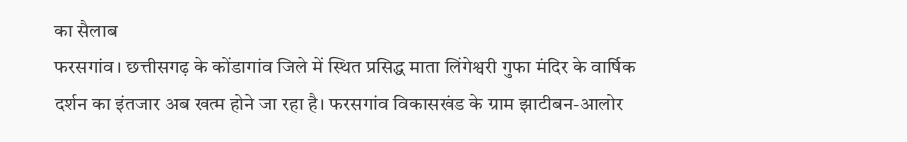का सैलाब
फरसगांव। छत्तीसगढ़ के कोंडागांव जिले में स्थित प्रसिद्ध माता लिंगेश्वरी गुफा मंदिर के वार्षिक दर्शन का इंतजार अब खत्म होने जा रहा है। फरसगांव विकासखंड के ग्राम झाटीबन-आलोर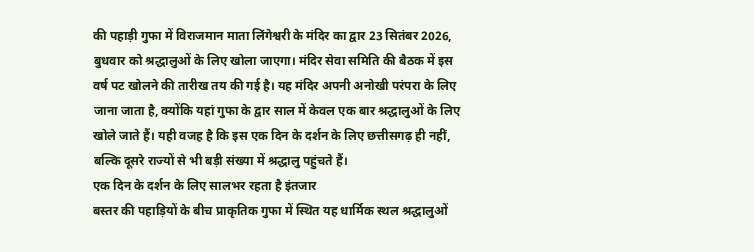की पहाड़ी गुफा में विराजमान माता लिंगेश्वरी के मंदिर का द्वार 23 सितंबर 2026, बुधवार को श्रद्धालुओं के लिए खोला जाएगा। मंदिर सेवा समिति की बैठक में इस वर्ष पट खोलने की तारीख तय की गई है। यह मंदिर अपनी अनोखी परंपरा के लिए जाना जाता है, क्योंकि यहां गुफा के द्वार साल में केवल एक बार श्रद्धालुओं के लिए खोले जाते हैं। यही वजह है कि इस एक दिन के दर्शन के लिए छत्तीसगढ़ ही नहीं, बल्कि दूसरे राज्यों से भी बड़ी संख्या में श्रद्धालु पहुंचते हैं।
एक दिन के दर्शन के लिए सालभर रहता है इंतजार
बस्तर की पहाड़ियों के बीच प्राकृतिक गुफा में स्थित यह धार्मिक स्थल श्रद्धालुओं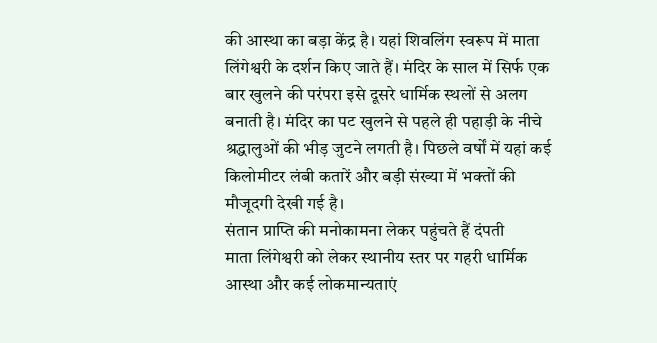की आस्था का बड़ा केंद्र है। यहां शिवलिंग स्वरूप में माता लिंगेश्वरी के दर्शन किए जाते हैं। मंदिर के साल में सिर्फ एक बार खुलने की परंपरा इसे दूसरे धार्मिक स्थलों से अलग बनाती है। मंदिर का पट खुलने से पहले ही पहाड़ी के नीचे श्रद्धालुओं की भीड़ जुटने लगती है। पिछले वर्षों में यहां कई किलोमीटर लंबी कतारें और बड़ी संख्या में भक्तों की मौजूदगी देखी गई है।
संतान प्राप्ति की मनोकामना लेकर पहुंचते हैं दंपती
माता लिंगेश्वरी को लेकर स्थानीय स्तर पर गहरी धार्मिक आस्था और कई लोकमान्यताएं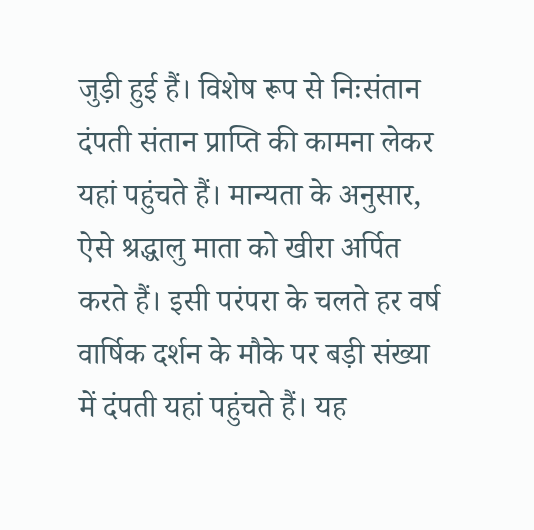जुड़ी हुई हैं। विशेष रूप से निःसंतान दंपती संतान प्राप्ति की कामना लेकर यहां पहुंचते हैं। मान्यता के अनुसार, ऐसे श्रद्धालु माता को खीरा अर्पित करते हैं। इसी परंपरा के चलते हर वर्ष वार्षिक दर्शन के मौके पर बड़ी संख्या में दंपती यहां पहुंचते हैं। यह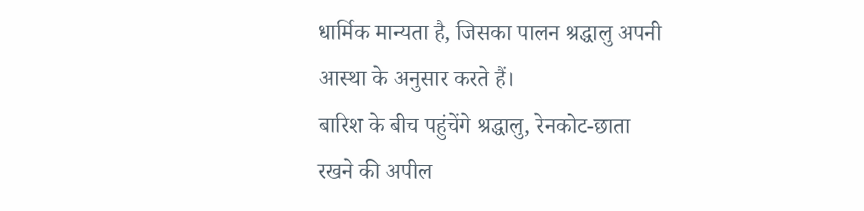धार्मिक मान्यता है, जिसका पालन श्रद्धालु अपनी आस्था के अनुसार करते हैं।
बारिश के बीच पहुंचेंगे श्रद्धालु, रेनकोट-छाता रखने की अपील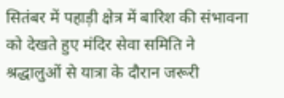सितंबर में पहाड़ी क्षेत्र में बारिश की संभावना को देखते हुए मंदिर सेवा समिति ने श्रद्धालुओं से यात्रा के दौरान जरूरी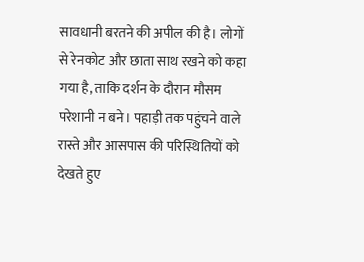सावधानी बरतने की अपील की है। लोगों से रेनकोट और छाता साथ रखने को कहा गया है, ताकि दर्शन के दौरान मौसम परेशानी न बने। पहाड़ी तक पहुंचने वाले रास्ते और आसपास की परिस्थितियों को देखते हुए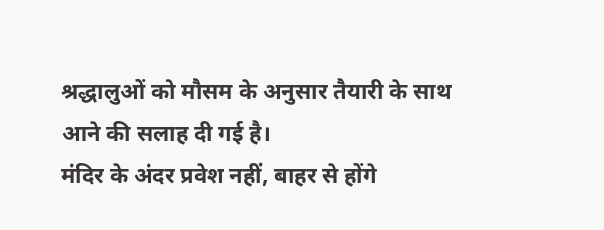श्रद्धालुओं को मौसम के अनुसार तैयारी के साथ आने की सलाह दी गई है।
मंदिर के अंदर प्रवेश नहीं, बाहर से होंगे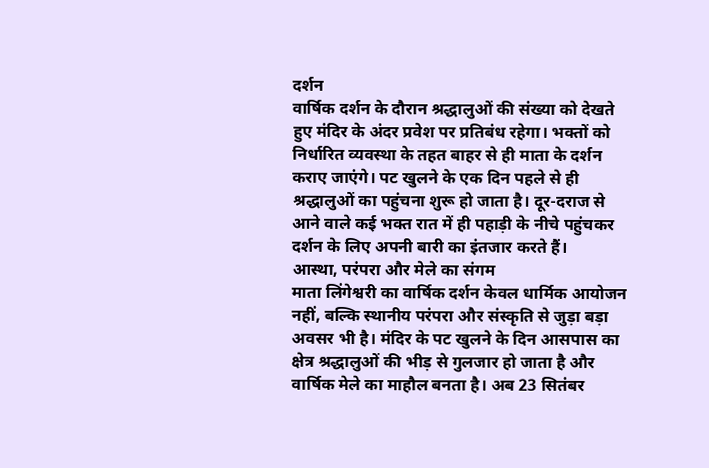दर्शन
वार्षिक दर्शन के दौरान श्रद्धालुओं की संख्या को देखते हुए मंदिर के अंदर प्रवेश पर प्रतिबंध रहेगा। भक्तों को निर्धारित व्यवस्था के तहत बाहर से ही माता के दर्शन कराए जाएंगे। पट खुलने के एक दिन पहले से ही श्रद्धालुओं का पहुंचना शुरू हो जाता है। दूर-दराज से आने वाले कई भक्त रात में ही पहाड़ी के नीचे पहुंचकर दर्शन के लिए अपनी बारी का इंतजार करते हैं।
आस्था, परंपरा और मेले का संगम
माता लिंगेश्वरी का वार्षिक दर्शन केवल धार्मिक आयोजन नहीं, बल्कि स्थानीय परंपरा और संस्कृति से जुड़ा बड़ा अवसर भी है। मंदिर के पट खुलने के दिन आसपास का क्षेत्र श्रद्धालुओं की भीड़ से गुलजार हो जाता है और वार्षिक मेले का माहौल बनता है। अब 23 सितंबर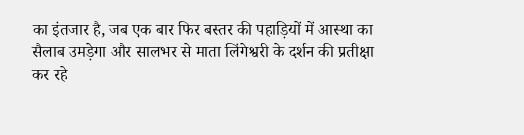का इंतजार है, जब एक बार फिर बस्तर की पहाड़ियों में आस्था का सैलाब उमड़ेगा और सालभर से माता लिंगेश्वरी के दर्शन की प्रतीक्षा कर रहे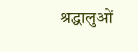श्रद्धालुओं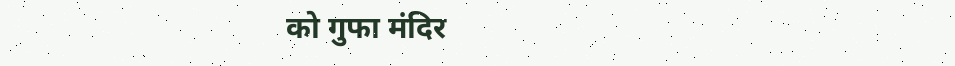को गुफा मंदिर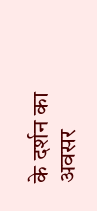के दर्शन का अवसर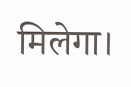मिलेगा।